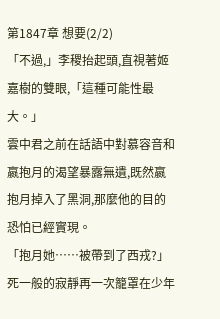第1847章 想要(2/2)
「不過,」李稷抬起頭,直視著姬嘉樹的雙眼,「這種可能性最大。」
雲中君之前在話語中對慕容音和嬴抱月的渴望暴露無遺,既然嬴抱月掉入了黑洞,那麼他的目的恐怕已經實現。
「抱月她……被帶到了西戎?」
死一般的寂靜再一次籠罩在少年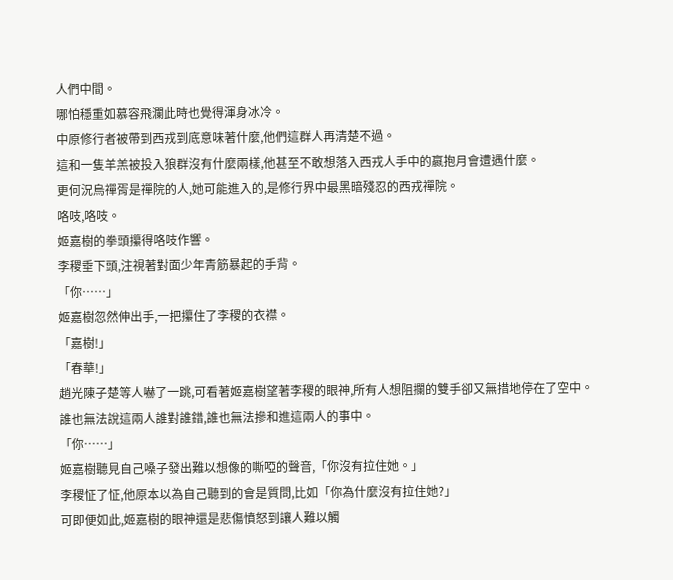人們中間。
哪怕穩重如慕容飛瀾此時也覺得渾身冰冷。
中原修行者被帶到西戎到底意味著什麼,他們這群人再清楚不過。
這和一隻羊羔被投入狼群沒有什麼兩樣,他甚至不敢想落入西戎人手中的嬴抱月會遭遇什麼。
更何況烏禪胥是禪院的人,她可能進入的,是修行界中最黑暗殘忍的西戎禪院。
咯吱,咯吱。
姬嘉樹的拳頭攥得咯吱作響。
李稷垂下頭,注視著對面少年青筋暴起的手背。
「你……」
姬嘉樹忽然伸出手,一把攥住了李稷的衣襟。
「嘉樹!」
「春華!」
趙光陳子楚等人嚇了一跳,可看著姬嘉樹望著李稷的眼神,所有人想阻攔的雙手卻又無措地停在了空中。
誰也無法說這兩人誰對誰錯,誰也無法摻和進這兩人的事中。
「你……」
姬嘉樹聽見自己嗓子發出難以想像的嘶啞的聲音,「你沒有拉住她。」
李稷怔了怔,他原本以為自己聽到的會是質問,比如「你為什麼沒有拉住她?」
可即便如此,姬嘉樹的眼神還是悲傷憤怒到讓人難以觸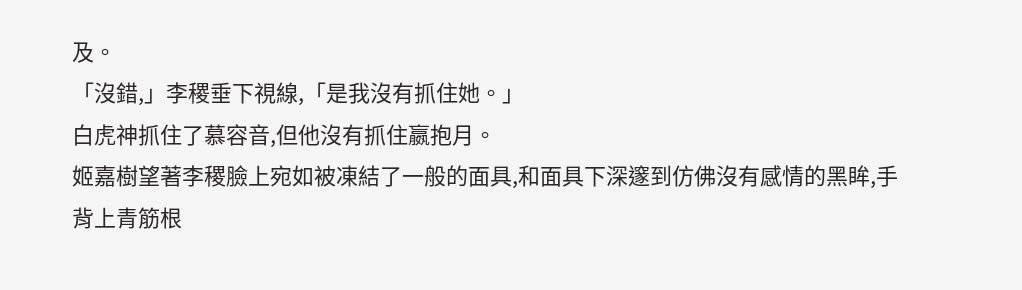及。
「沒錯,」李稷垂下視線,「是我沒有抓住她。」
白虎神抓住了慕容音,但他沒有抓住嬴抱月。
姬嘉樹望著李稷臉上宛如被凍結了一般的面具,和面具下深邃到仿佛沒有感情的黑眸,手背上青筋根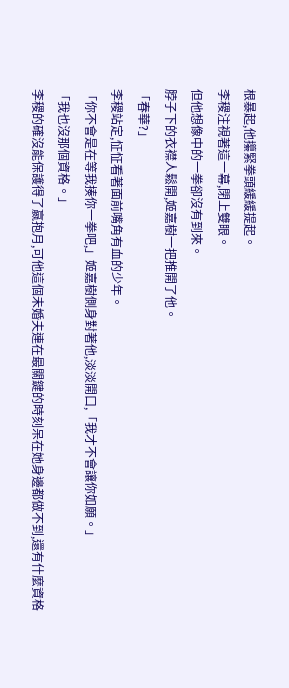根暴起,他攥緊拳頭緩緩提起。
李稷注視著這一幕,閉上雙眼。
但他想像中的一拳卻沒有到來。
脖子下的衣襟人鬆開,姬嘉樹一把推開了他。
「春華?」
李稷站定,怔怔看著面前嘴角有血的少年。
「你不會是在等我揍你一拳吧,」姬嘉樹側身對著他,淡淡開口,「我才不會讓你如願。」
「我也沒那個資格。」
李稷的確沒能保護得了嬴抱月,可他這個未婚夫連在最關鍵的時刻呆在她身邊都做不到,還有什麼資格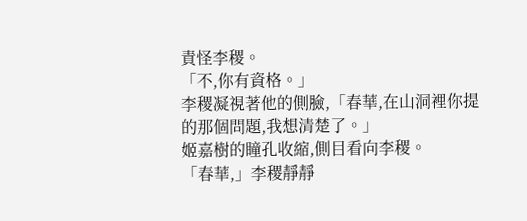責怪李稷。
「不,你有資格。」
李稷凝視著他的側臉,「春華,在山洞裡你提的那個問題,我想清楚了。」
姬嘉樹的瞳孔收縮,側目看向李稷。
「春華,」李稷靜靜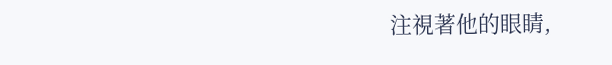注視著他的眼睛,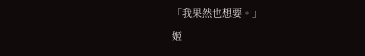「我果然也想要。」
姬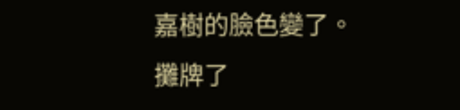嘉樹的臉色變了。
攤牌了